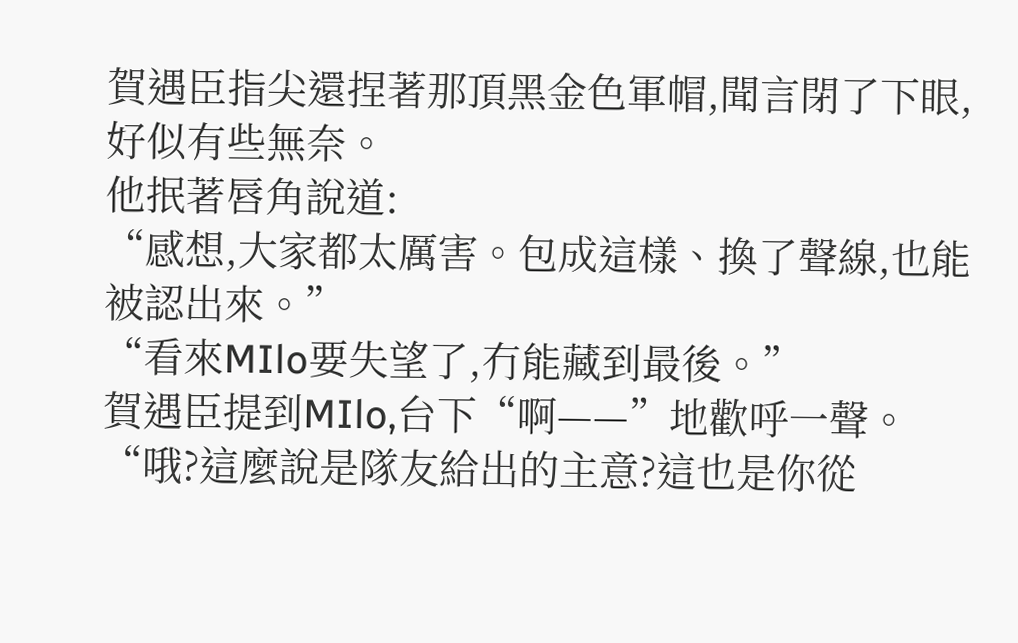賀遇臣指尖還捏著那頂黑金色軍帽,聞言閉了下眼,好似有些無奈。
他抿著唇角說道:
“感想,大家都太厲害。包成這樣、換了聲線,也能被認出來。”
“看來MIlo要失望了,冇能藏到最後。”
賀遇臣提到MIlo,台下“啊——”地歡呼一聲。
“哦?這麼說是隊友給出的主意?這也是你從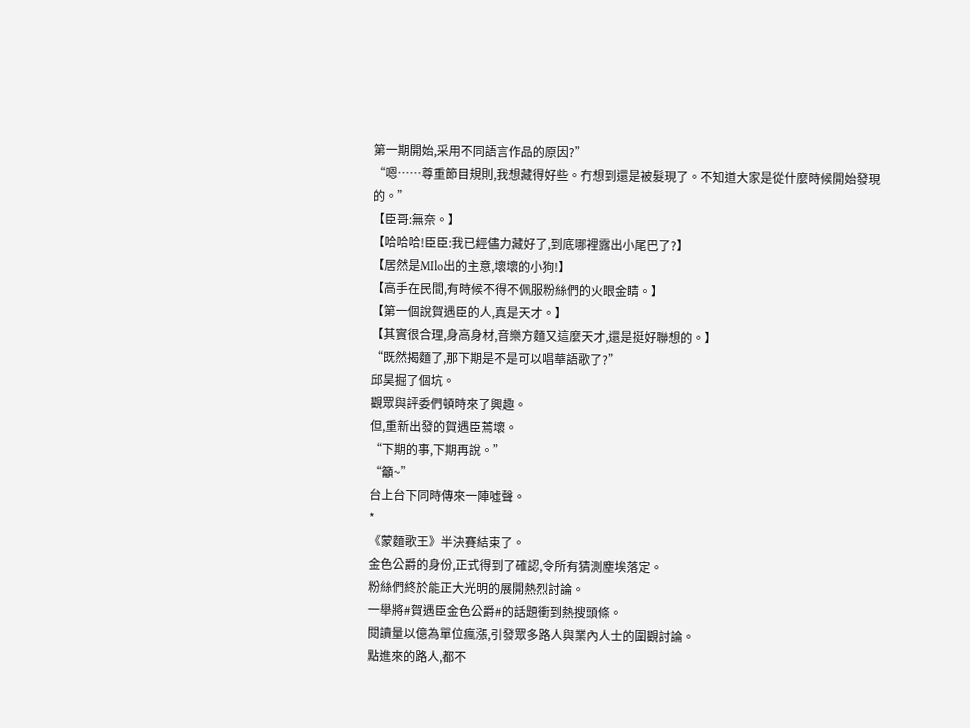第一期開始,采用不同語言作品的原因?”
“嗯……尊重節目規則,我想藏得好些。冇想到還是被髮現了。不知道大家是從什麼時候開始發現的。”
【臣哥:無奈。】
【哈哈哈!臣臣:我已經儘力藏好了,到底哪裡露出小尾巴了?】
【居然是MIlo出的主意,壞壞的小狗!】
【高手在民間,有時候不得不佩服粉絲們的火眼金睛。】
【第一個說賀遇臣的人,真是天才。】
【其實很合理,身高身材,音樂方麵又這麼天才,還是挺好聯想的。】
“既然揭麵了,那下期是不是可以唱華語歌了?”
邱昊掘了個坑。
觀眾與評委們頓時來了興趣。
但,重新出發的賀遇臣蔫壞。
“下期的事,下期再說。”
“籲~”
台上台下同時傳來一陣噓聲。
*
《蒙麵歌王》半決賽結束了。
金色公爵的身份,正式得到了確認,令所有猜測塵埃落定。
粉絲們終於能正大光明的展開熱烈討論。
一舉將#賀遇臣金色公爵#的話題衝到熱搜頭條。
閱讀量以億為單位瘋漲,引發眾多路人與業內人士的圍觀討論。
點進來的路人,都不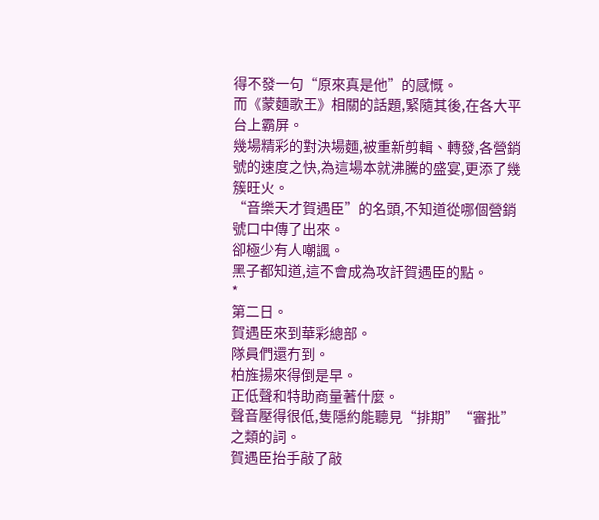得不發一句“原來真是他”的感慨。
而《蒙麵歌王》相關的話題,緊隨其後,在各大平台上霸屏。
幾場精彩的對決場麵,被重新剪輯、轉發,各營銷號的速度之快,為這場本就沸騰的盛宴,更添了幾簇旺火。
“音樂天才賀遇臣”的名頭,不知道從哪個營銷號口中傳了出來。
卻極少有人嘲諷。
黑子都知道,這不會成為攻訐賀遇臣的點。
*
第二日。
賀遇臣來到華彩總部。
隊員們還冇到。
柏旌揚來得倒是早。
正低聲和特助商量著什麼。
聲音壓得很低,隻隱約能聽見“排期”“審批”之類的詞。
賀遇臣抬手敲了敲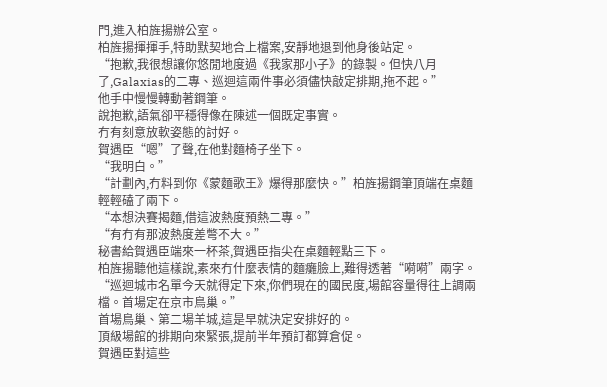門,進入柏旌揚辦公室。
柏旌揚揮揮手,特助默契地合上檔案,安靜地退到他身後站定。
“抱歉,我很想讓你悠閒地度過《我家那小子》的錄製。但快八月了,Galaxias的二專、巡迴這兩件事必須儘快敲定排期,拖不起。”
他手中慢慢轉動著鋼筆。
說抱歉,語氣卻平穩得像在陳述一個既定事實。
冇有刻意放軟姿態的討好。
賀遇臣“嗯”了聲,在他對麵椅子坐下。
“我明白。”
“計劃內,冇料到你《蒙麵歌王》爆得那麼快。”柏旌揚鋼筆頂端在桌麵輕輕磕了兩下。
“本想決賽揭麵,借這波熱度預熱二專。”
“有冇有那波熱度差彆不大。”
秘書給賀遇臣端來一杯茶,賀遇臣指尖在桌麵輕點三下。
柏旌揚聽他這樣說,素來冇什麼表情的麵癱臉上,難得透著“嗬嗬”兩字。
“巡迴城市名單今天就得定下來,你們現在的國民度,場館容量得往上調兩檔。首場定在京市鳥巢。”
首場鳥巢、第二場羊城,這是早就決定安排好的。
頂級場館的排期向來緊張,提前半年預訂都算倉促。
賀遇臣對這些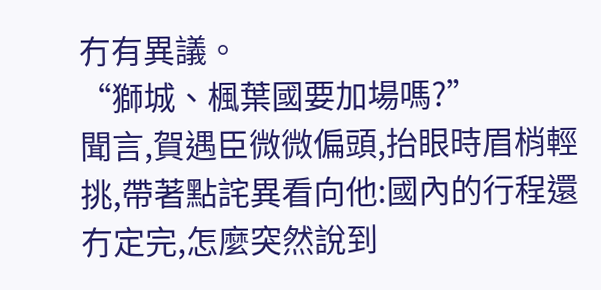冇有異議。
“獅城、楓葉國要加場嗎?”
聞言,賀遇臣微微偏頭,抬眼時眉梢輕挑,帶著點詫異看向他:國內的行程還冇定完,怎麼突然說到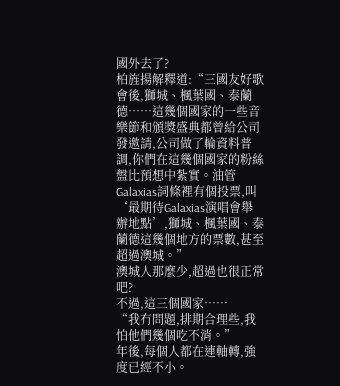國外去了?
柏旌揚解釋道:“三國友好歌會後,獅城、楓葉國、泰蘭德……這幾個國家的一些音樂節和頒獎盛典都曾給公司發邀請,公司做了輪資料普調,你們在這幾個國家的粉絲盤比預想中紮實。油管Galaxias詞條裡有個投票,叫‘最期待Galaxias演唱會舉辦地點’,獅城、楓葉國、泰蘭德這幾個地方的票數,甚至超過澳城。”
澳城人那麼少,超過也很正常吧?
不過,這三個國家……
“我冇問題,排期合理些,我怕他們幾個吃不消。”
年後,每個人都在連軸轉,強度已經不小。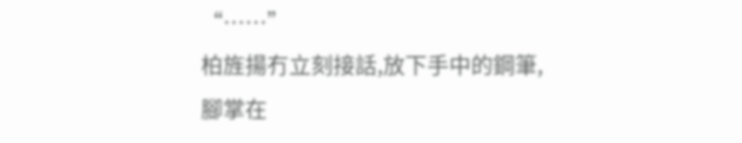“……”
柏旌揚冇立刻接話,放下手中的鋼筆,腳掌在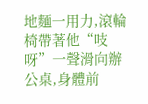地麵一用力,滾輪椅帶著他“吱呀”一聲滑向辦公桌,身體前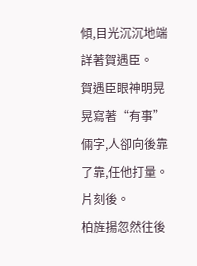傾,目光沉沉地端詳著賀遇臣。
賀遇臣眼神明晃晃寫著“有事”倆字,人卻向後靠了靠,任他打量。
片刻後。
柏旌揚忽然往後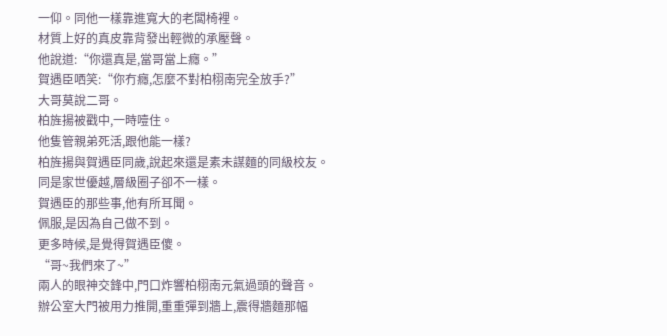一仰。同他一樣靠進寬大的老闆椅裡。
材質上好的真皮靠背發出輕微的承壓聲。
他說道:“你還真是,當哥當上癮。”
賀遇臣哂笑:“你冇癮,怎麼不對柏栩南完全放手?”
大哥莫說二哥。
柏旌揚被戳中,一時噎住。
他隻管親弟死活,跟他能一樣?
柏旌揚與賀遇臣同歲,說起來還是素未謀麵的同級校友。
同是家世優越,層級圈子卻不一樣。
賀遇臣的那些事,他有所耳聞。
佩服,是因為自己做不到。
更多時候,是覺得賀遇臣傻。
“哥~我們來了~”
兩人的眼神交鋒中,門口炸響柏栩南元氣過頭的聲音。
辦公室大門被用力推開,重重彈到牆上,震得牆麵那幅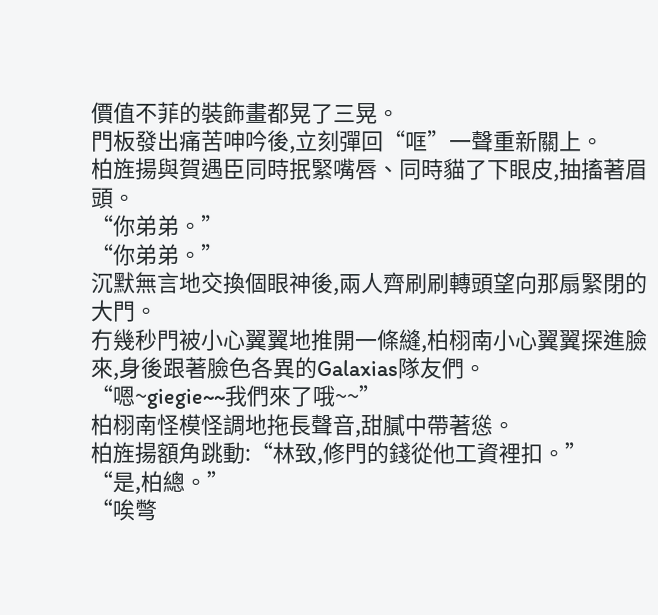價值不菲的裝飾畫都晃了三晃。
門板發出痛苦呻吟後,立刻彈回“哐”一聲重新關上。
柏旌揚與賀遇臣同時抿緊嘴唇、同時貓了下眼皮,抽搐著眉頭。
“你弟弟。”
“你弟弟。”
沉默無言地交換個眼神後,兩人齊刷刷轉頭望向那扇緊閉的大門。
冇幾秒門被小心翼翼地推開一條縫,柏栩南小心翼翼探進臉來,身後跟著臉色各異的Galaxias隊友們。
“嗯~giegie~~我們來了哦~~”
柏栩南怪模怪調地拖長聲音,甜膩中帶著慫。
柏旌揚額角跳動:“林致,修門的錢從他工資裡扣。”
“是,柏總。”
“唉彆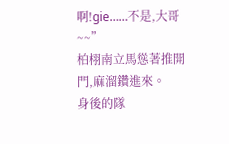啊!gie……不是,大哥~~”
柏栩南立馬慫著推開門,麻溜鑽進來。
身後的隊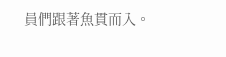員們跟著魚貫而入。